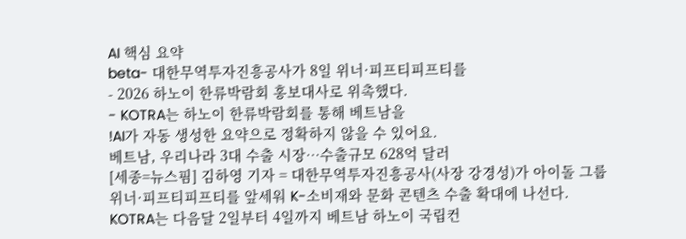AI 핵심 요약
beta- 대한무역투자진흥공사가 8일 위너·피프티피프티를
- 2026 하노이 한류박람회 홍보대사로 위촉했다.
- KOTRA는 하노이 한류박람회를 통해 베트남을
!AI가 자동 생성한 요약으로 정확하지 않을 수 있어요.
베트남, 우리나라 3대 수출 시장…수출규모 628억 달러
[세종=뉴스핌] 김하영 기자 = 대한무역투자진흥공사(사장 강경성)가 아이돌 그룹 위너·피프티피프티를 앞세워 K-소비재와 문화 콘텐츠 수출 확대에 나선다.
KOTRA는 다음달 2일부터 4일까지 베트남 하노이 국립컨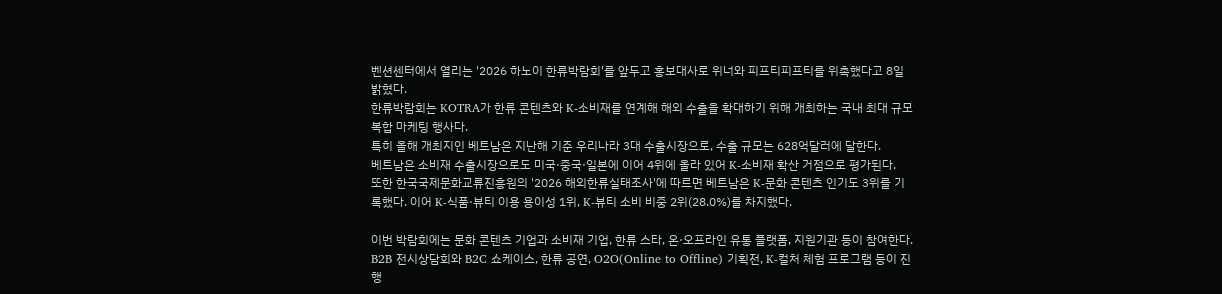벤션센터에서 열리는 '2026 하노이 한류박람회'를 앞두고 홍보대사로 위너와 피프티피프티를 위촉했다고 8일 밝혔다.
한류박람회는 KOTRA가 한류 콘텐츠와 K-소비재를 연계해 해외 수출을 확대하기 위해 개최하는 국내 최대 규모 복합 마케팅 행사다.
특히 올해 개최지인 베트남은 지난해 기준 우리나라 3대 수출시장으로, 수출 규모는 628억달러에 달한다.
베트남은 소비재 수출시장으로도 미국·중국·일본에 이어 4위에 올라 있어 K-소비재 확산 거점으로 평가된다.
또한 한국국제문화교류진흥원의 '2026 해외한류실태조사'에 따르면 베트남은 K-문화 콘텐츠 인기도 3위를 기록했다. 이어 K-식품·뷰티 이용 용이성 1위, K-뷰티 소비 비중 2위(28.0%)를 차지했다.

이번 박람회에는 문화 콘텐츠 기업과 소비재 기업, 한류 스타, 온·오프라인 유통 플랫폼, 지원기관 등이 참여한다. B2B 전시상담회와 B2C 쇼케이스, 한류 공연, O2O(Online to Offline) 기획전, K-컬처 체험 프로그램 등이 진행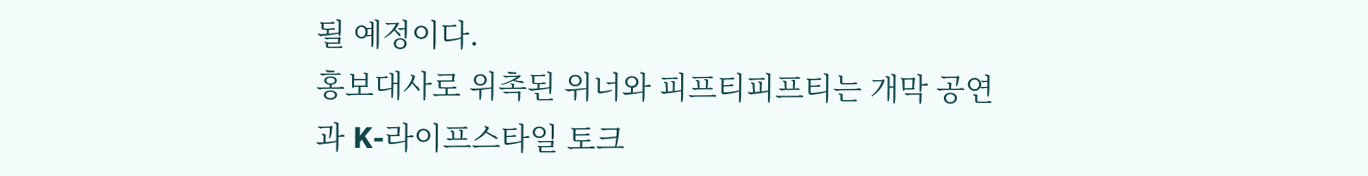될 예정이다.
홍보대사로 위촉된 위너와 피프티피프티는 개막 공연과 K-라이프스타일 토크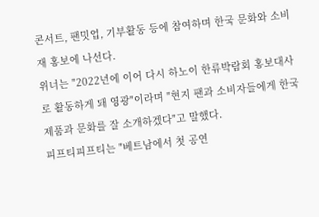콘서트, 팬밋업, 기부활동 등에 참여하며 한국 문화와 소비재 홍보에 나선다.
위너는 "2022년에 이어 다시 하노이 한류박람회 홍보대사로 활동하게 돼 영광"이라며 "현지 팬과 소비자들에게 한국 제품과 문화를 잘 소개하겠다"고 말했다.
피프티피프티는 "베트남에서 첫 공연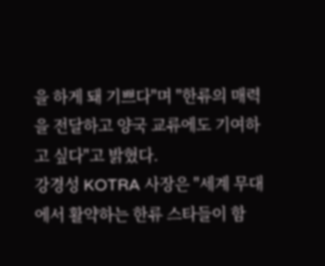을 하게 돼 기쁘다"며 "한류의 매력을 전달하고 양국 교류에도 기여하고 싶다"고 밝혔다.
강경성 KOTRA 사장은 "세계 무대에서 활약하는 한류 스타들이 함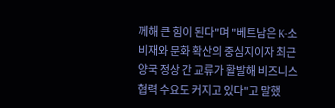께해 큰 힘이 된다"며 "베트남은 K-소비재와 문화 확산의 중심지이자 최근 양국 정상 간 교류가 활발해 비즈니스 협력 수요도 커지고 있다"고 말했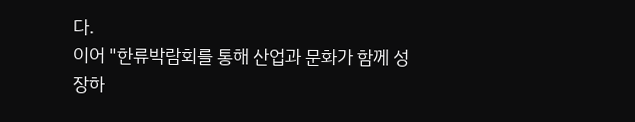다.
이어 "한류박람회를 통해 산업과 문화가 함께 성장하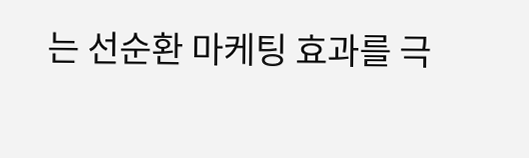는 선순환 마케팅 효과를 극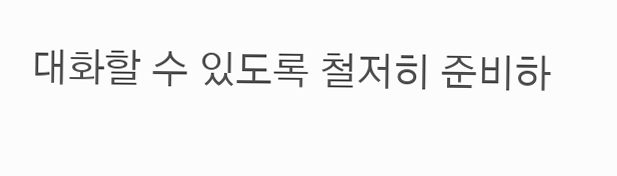대화할 수 있도록 철저히 준비하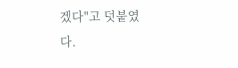겠다"고 덧붙였다.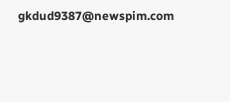gkdud9387@newspim.com